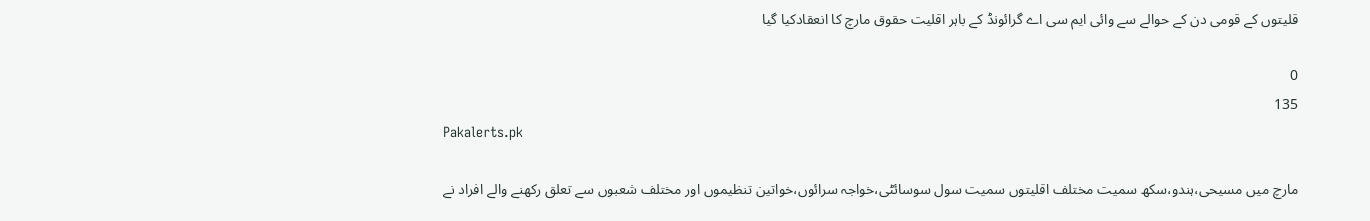قلیتوں کے قومی دن کے حوالے سے وائی ایم سی اے گرائونڈ کے باہر اقلیت حقوق مارچ کا انعقادکیا گیا

0
135
Pakalerts.pk

مارچ میں مسیحی،ہندو،سکھ سمیت مختلف اقلیتوں سمیت سول سوسائٹی،خواجہ سرائوں،خواتین تنظیموں اور مختلف شعبوں سے تعلق رکھنے والے افراد نے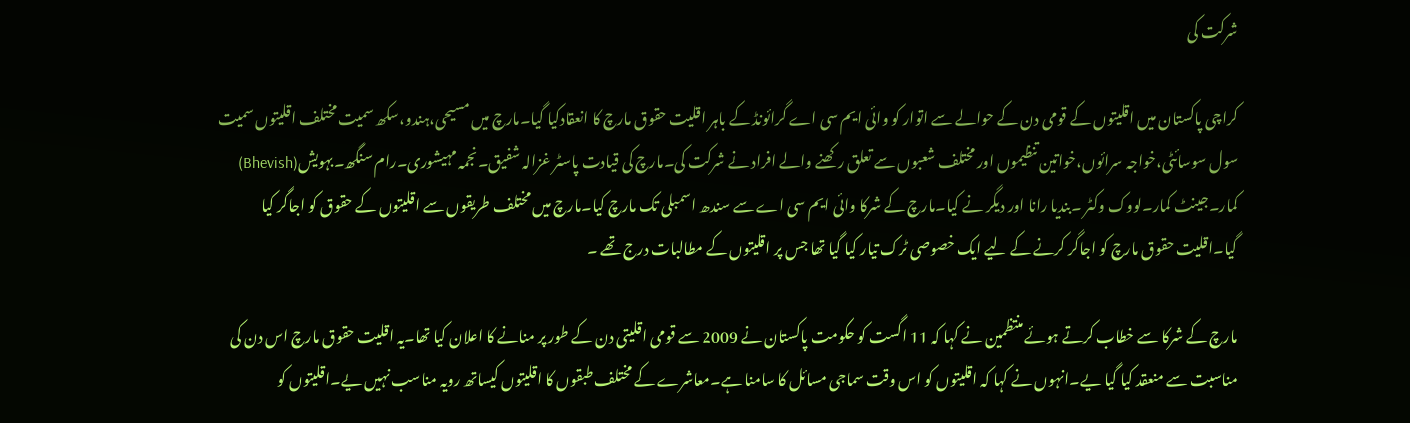شرکت کی

کراچی پاکستان میں اقلیتوں کے قومی دن کے حوالے سے اتوار کو وائی ایم سی اے گرائونڈ کے باہر اقلیت حقوق مارچ کا انعقادکیا گیا۔مارچ میں مسیحی،ہندو،سکھ سمیت مختلف اقلیتوں سمیت سول سوسائٹی،خواجہ سرائوں،خواتین تنظیموں اور مختلف شعبوں سے تعلق رکھنے والے افراد نے شرکت کی۔مارچ کی قیادت پاسٹر غزالہ شفیق۔نجمہ مہیشوری۔رام سنگھ۔بہویش(Bhevish) کمار۔جینٹ کمار۔لووک وکٹر ۔بندیا رانا اور دیگر نے کیا۔مارچ کے شرکا وائی ایم سی اے سے سندھ اسمبلی تک مارچ کیا۔مارچ میں مختلف طریقوں سے اقلیتوں کے حقوق کو اجاگر کیا گیا۔اقلیت حقوق مارچ کو اجاگر کرنے کے لیے ایک خصوصی ٹرک تیار کیا گیا تھا جس پر اقلیتوں کے مطالبات درج تھے ۔

مارچ کے شرکا سے خطاب کرتے ہوئے منتظمین نے کہا کہ 11 اگست کو حکومت پاکستان نے 2009 سے قومی اقلیتی دن کے طور پر منانے کا اعلان کیا تھا۔یہ اقلیت حقوق مارچ اس دن کی مناسبت سے منعقد کیا گیا یے۔انہوں نے کہا کہ اقلیتوں کو اس وقت سماجی مسائل کا سامنا ہے۔معاشرے کے مختلف طبقوں کا اقلیتوں کیساتھ رویہ مناسب نہیں یے۔اقلیتوں کو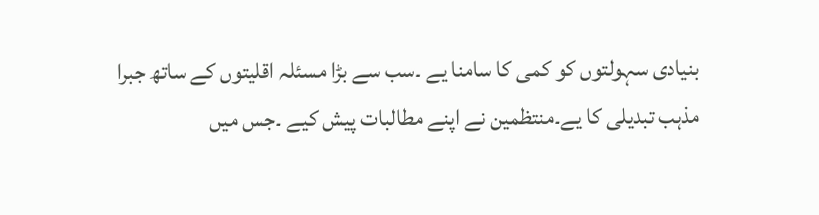بنیادی سہولتوں کو کمی کا سامنا یے ۔سب سے بڑا مسئلہ اقلیتوں کے ساتھ جبرا مذہب تبدیلی کا یے۔منتظمین نے اپنے مطالبات پیش کیے ۔جس میں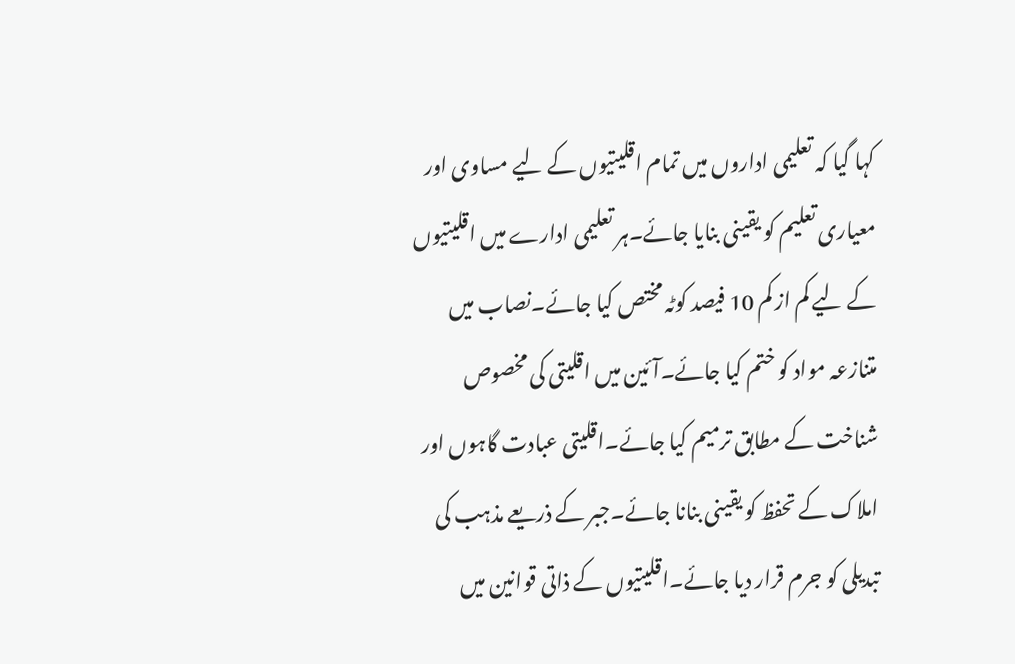کہا گیا کہ تعلیمی اداروں میں تمام اقلیتیوں کے لیے مساوی اور معیاری تعلیم کو یقینی بنایا جائے۔ہر تعلیمی ادارے میں اقلیتیوں کے لیے کم از کم 10 فیصد کوٹہ مختص کیا جائے۔نصاب میں متنازعہ مواد کو ختم کیا جائے۔آئین میں اقلیتی کی مخصوص شناخت کے مطابق ترمیم کیا جائے۔اقلیتی عبادت گاہوں اور املاک کے تحفظ کو یقینی بنانا جائے۔جبر کے ذریعے مذہب کی تبدیلی کو جرم قرار دیا جائے۔اقلیتیوں کے ذاتی قوانین میں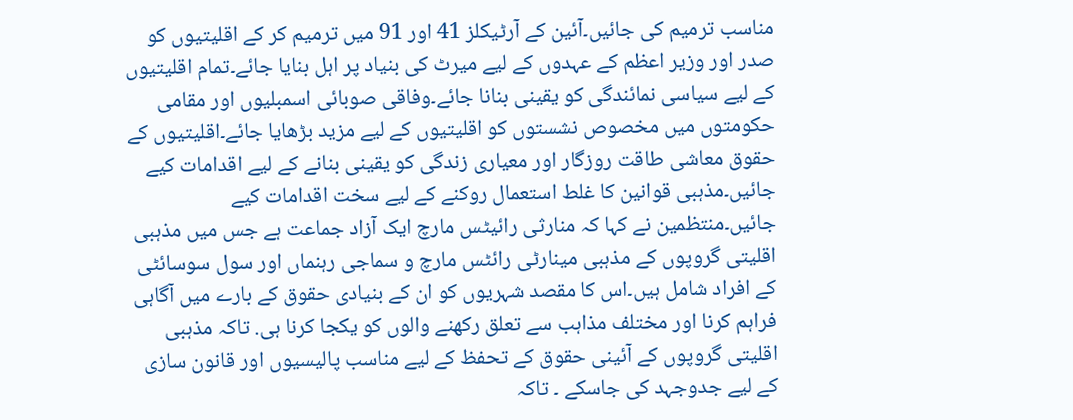مناسب ترمیم کی جائیں۔آئین کے آرٹیکلز 41 اور 91 میں ترمیم کر کے اقلیتیوں کو صدر اور وزیر اعظم کے عہدوں کے لیے میرٹ کی بنیاد پر اہل بنایا جائے۔تمام اقلیتیوں کے لیے سیاسی نمائندگی کو یقینی بنانا جائے۔وفاقی صوبائی اسمبلیوں اور مقامی حکومتوں میں مخصوص نشستوں کو اقلیتیوں کے لیے مزید بڑھایا جائے۔اقلیتیوں کے حقوق معاشی طاقت روزگار اور معیاری زندگی کو یقینی بنانے کے لیے اقدامات کیے جائیں۔مذہبی قوانین کا غلط استعمال روکنے کے لیے سخت اقدامات کیے جائیں۔منتظمین نے کہا کہ منارثی رائیٹس مارچ ایک آزاد جماعت ہے جس میں مذہبی اقلیتی گروپوں کے مذہبی مینارٹی رائٹس مارچ و سماجی رہنماں اور سول سوسائٹی کے افراد شامل ہیں۔اس کا مقصد شہریوں کو ان کے بنیادی حقوق کے بارے میں آگاہی فراہم کرنا اور مختلف مذاہب سے تعلق رکھنے والوں کو یکجا کرنا ہی. تاکہ مذہبی اقلیتی گروپوں کے آئینی حقوق کے تحفظ کے لیے مناسب پالیسیوں اور قانون سازی کے لیے جدوجہد کی جاسکے ۔ تاکہ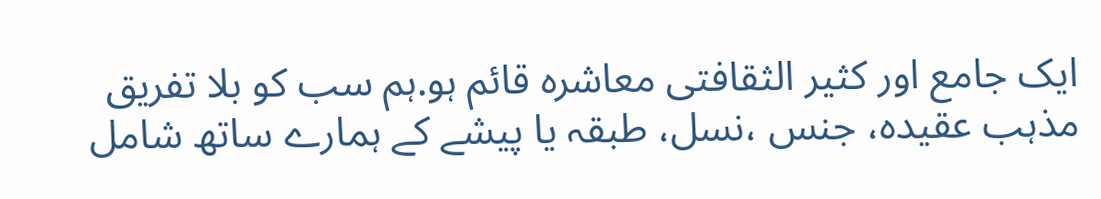ایک جامع اور کثیر الثقافتی معاشرہ قائم ہو.ہم سب کو بلا تفریق مذہب عقیدہ، جنس ،نسل، طبقہ یا پیشے کے ہمارے ساتھ شامل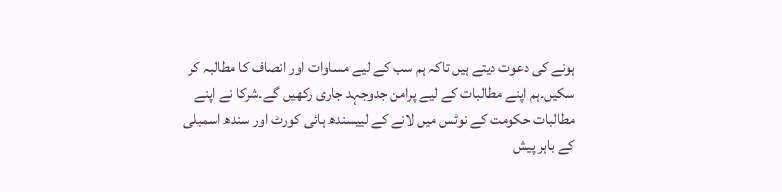ہونے کی دعوت دیتے ہیں تاکہ ہم سب کے لیے مساوات اور انصاف کا مطالبہ کر سکیں۔ہم اپنے مطالبات کے لیے پرامن جدوجہد جاری رکھیں گے۔شرکا نے اپنے مطالبات حکومت کے نوٹس میں لانے کے لییسندھ ہائی کورٹ اور سندھ اسمبلی کے باہر پیش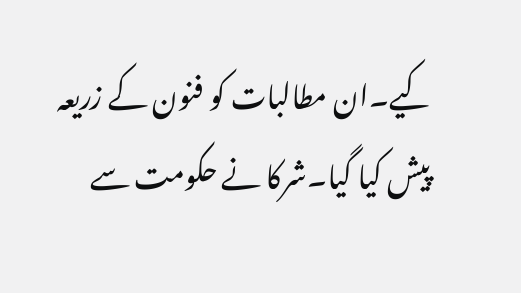کیے۔ان مطالبات کو فنون کے زریعہ پیش کیا گیا۔شرکا نے حکومت سے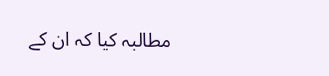مطالبہ کیا کہ ان کے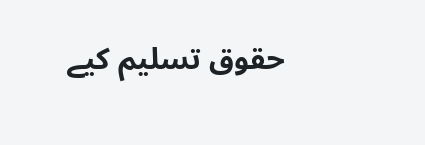حقوق تسلیم کیے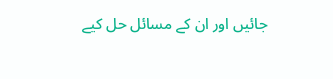جائیں اور ان کے مسائل حل کیے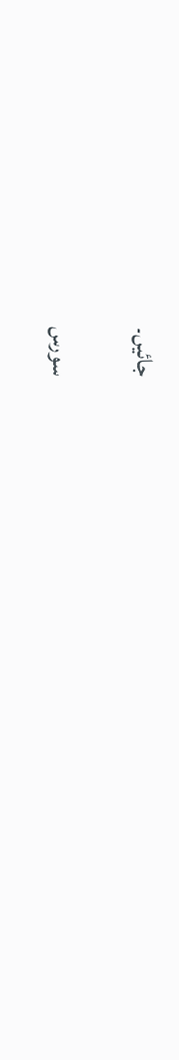جائیں۔

سورس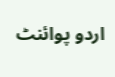اردو پوائنٹ